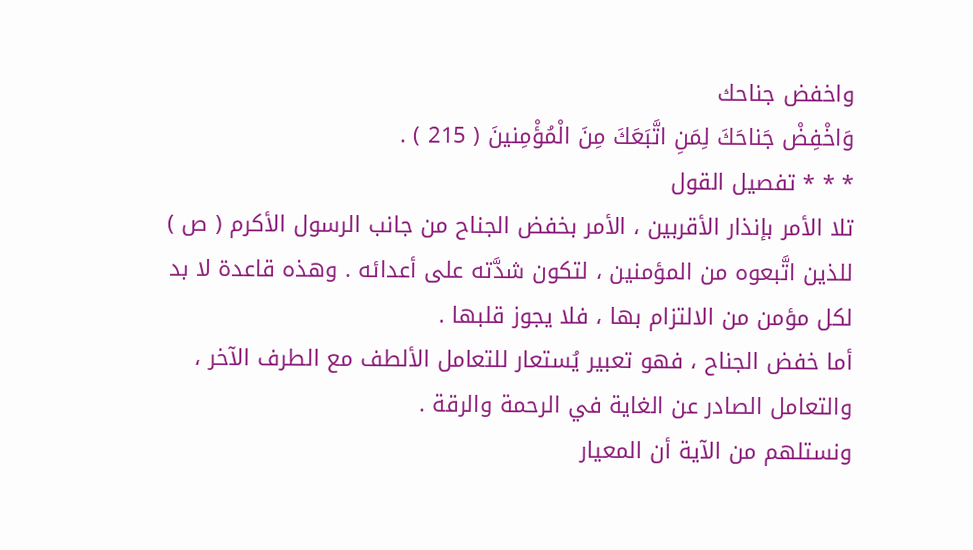واخفض جناحك
وَاخْفِضْ جَناحَكَ لِمَنِ اتَّبَعَكَ مِنَ الْمُؤْمِنينَ ( 215 ) .
* * * تفصيل القول
تلا الأمر بإنذار الأقربين ، الأمر بخفض الجناح من جانب الرسول الأكرم ( ص ) للذين اتَّبعوه من المؤمنين ، لتكون شدَّته على أعدائه . وهذه قاعدة لا بد لكل مؤمن من الالتزام بها ، فلا يجوز قلبها .
أما خفض الجناح ، فهو تعبير يُستعار للتعامل الألطف مع الطرف الآخر ، والتعامل الصادر عن الغاية في الرحمة والرقة .
ونستلهم من الآية أن المعيار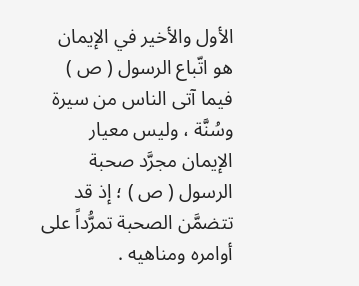الأول والأخير في الإيمان هو اتّباع الرسول ( ص ) فيما آتى الناس من سيرة وسُنَّة ، وليس معيار الإيمان مجرَّد صحبة الرسول ( ص ) ؛ إذ قد تتضمَّن الصحبة تمرُّداً على أوامره ومناهيه .